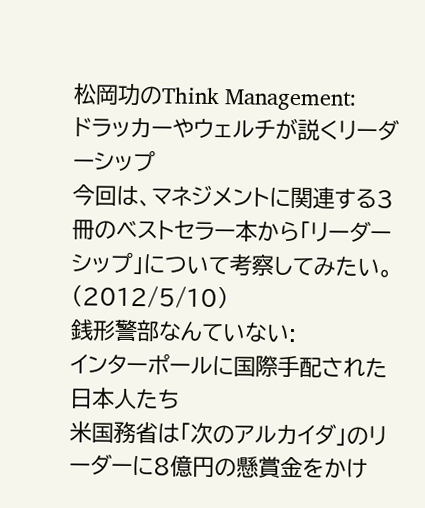松岡功のThink Management:
ドラッカーやウェルチが説くリーダーシップ
今回は、マネジメントに関連する3冊のベストセラー本から「リーダーシップ」について考察してみたい。(2012/5/10)
銭形警部なんていない:
インターポールに国際手配された日本人たち
米国務省は「次のアルカイダ」のリーダーに8億円の懸賞金をかけ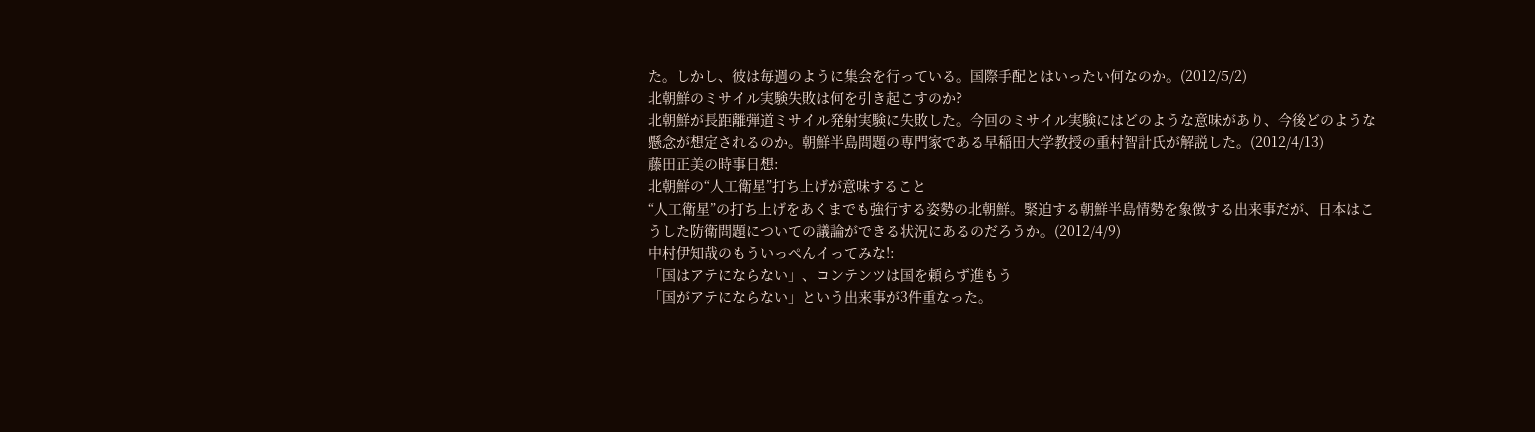た。しかし、彼は毎週のように集会を行っている。国際手配とはいったい何なのか。(2012/5/2)
北朝鮮のミサイル実験失敗は何を引き起こすのか?
北朝鮮が長距離弾道ミサイル発射実験に失敗した。今回のミサイル実験にはどのような意味があり、今後どのような懸念が想定されるのか。朝鮮半島問題の専門家である早稲田大学教授の重村智計氏が解説した。(2012/4/13)
藤田正美の時事日想:
北朝鮮の“人工衛星”打ち上げが意味すること
“人工衛星”の打ち上げをあくまでも強行する姿勢の北朝鮮。緊迫する朝鮮半島情勢を象徴する出来事だが、日本はこうした防衛問題についての議論ができる状況にあるのだろうか。(2012/4/9)
中村伊知哉のもういっぺんイってみな!:
「国はアテにならない」、コンテンツは国を頼らず進もう
「国がアテにならない」という出来事が3件重なった。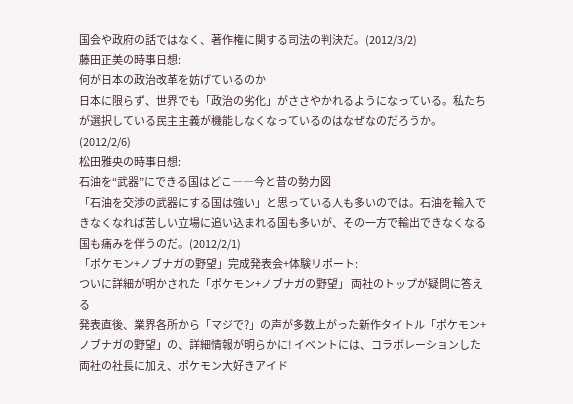国会や政府の話ではなく、著作権に関する司法の判決だ。(2012/3/2)
藤田正美の時事日想:
何が日本の政治改革を妨げているのか
日本に限らず、世界でも「政治の劣化」がささやかれるようになっている。私たちが選択している民主主義が機能しなくなっているのはなぜなのだろうか。(2012/2/6)
松田雅央の時事日想:
石油を“武器”にできる国はどこ――今と昔の勢力図
「石油を交渉の武器にする国は強い」と思っている人も多いのでは。石油を輸入できなくなれば苦しい立場に追い込まれる国も多いが、その一方で輸出できなくなる国も痛みを伴うのだ。(2012/2/1)
「ポケモン+ノブナガの野望」完成発表会+体験リポート:
ついに詳細が明かされた「ポケモン+ノブナガの野望」 両社のトップが疑問に答える
発表直後、業界各所から「マジで?」の声が多数上がった新作タイトル「ポケモン+ノブナガの野望」の、詳細情報が明らかに! イベントには、コラボレーションした両社の社長に加え、ポケモン大好きアイド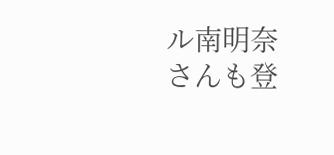ル南明奈さんも登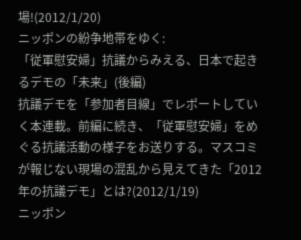場!(2012/1/20)
ニッポンの紛争地帯をゆく:
「従軍慰安婦」抗議からみえる、日本で起きるデモの「未来」(後編)
抗議デモを「参加者目線」でレポートしていく本連載。前編に続き、「従軍慰安婦」をめぐる抗議活動の様子をお送りする。マスコミが報じない現場の混乱から見えてきた「2012年の抗議デモ」とは?(2012/1/19)
ニッポン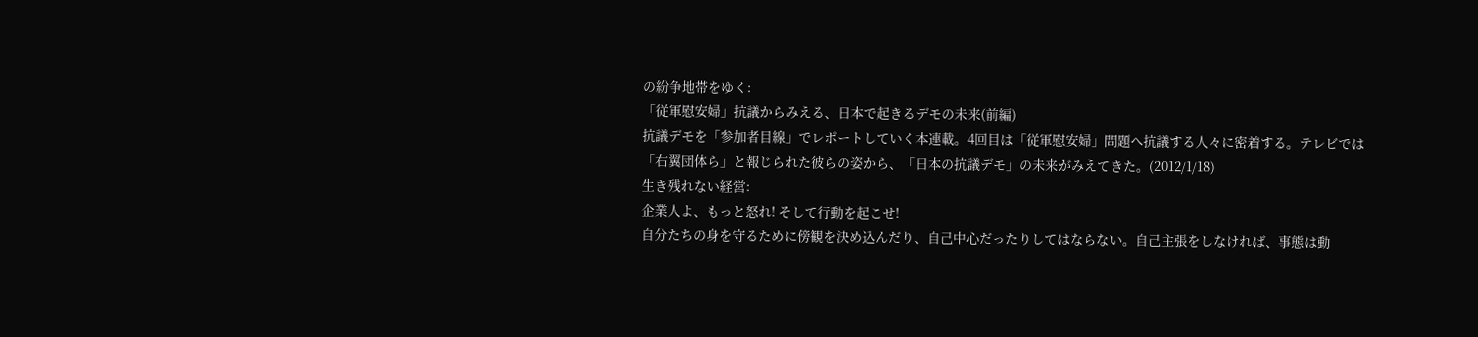の紛争地帯をゆく:
「従軍慰安婦」抗議からみえる、日本で起きるデモの未来(前編)
抗議デモを「参加者目線」でレポートしていく本連載。4回目は「従軍慰安婦」問題へ抗議する人々に密着する。テレビでは「右翼団体ら」と報じられた彼らの姿から、「日本の抗議デモ」の未来がみえてきた。(2012/1/18)
生き残れない経営:
企業人よ、もっと怒れ! そして行動を起こせ!
自分たちの身を守るために傍観を決め込んだり、自己中心だったりしてはならない。自己主張をしなければ、事態は動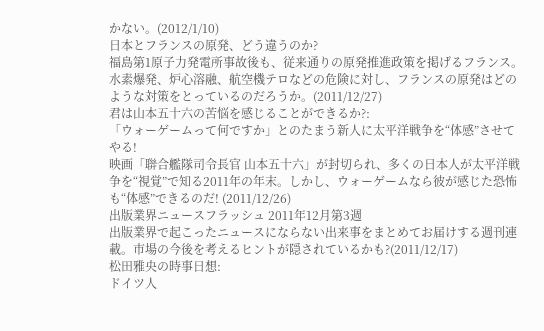かない。(2012/1/10)
日本とフランスの原発、どう違うのか?
福島第1原子力発電所事故後も、従来通りの原発推進政策を掲げるフランス。水素爆発、炉心溶融、航空機テロなどの危険に対し、フランスの原発はどのような対策をとっているのだろうか。(2011/12/27)
君は山本五十六の苦悩を感じることができるか?:
「ウォーゲームって何ですか」とのたまう新人に太平洋戦争を“体感”させてやる!
映画「聨合艦隊司令長官 山本五十六」が封切られ、多くの日本人が太平洋戦争を“視覚”で知る2011年の年末。しかし、ウォーゲームなら彼が感じた恐怖も“体感”できるのだ! (2011/12/26)
出版業界ニュースフラッシュ 2011年12月第3週
出版業界で起こったニュースにならない出来事をまとめてお届けする週刊連載。市場の今後を考えるヒントが隠されているかも?(2011/12/17)
松田雅央の時事日想:
ドイツ人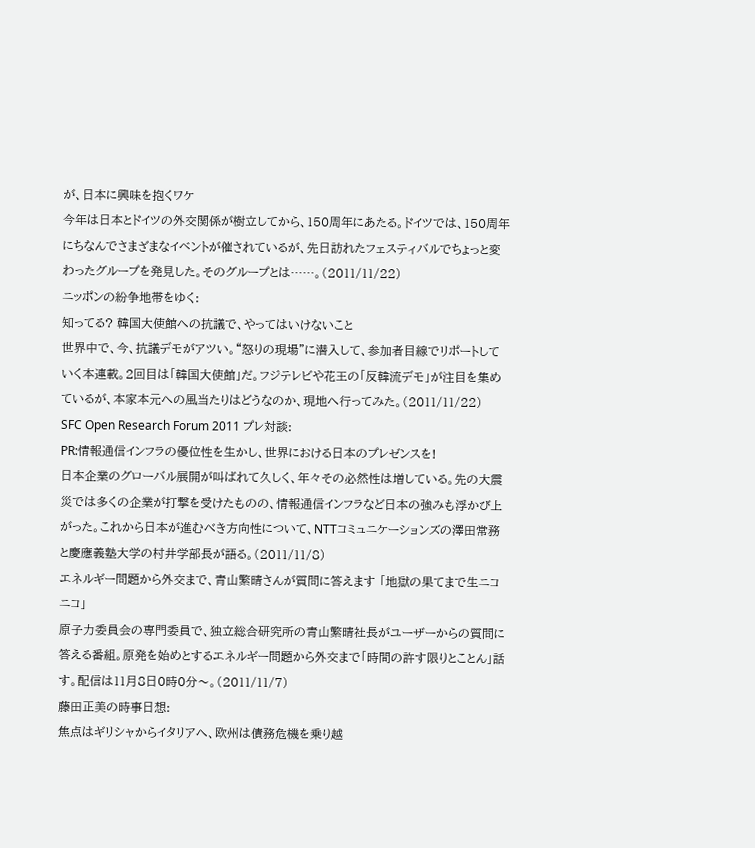が、日本に興味を抱くワケ
今年は日本とドイツの外交関係が樹立してから、150周年にあたる。ドイツでは、150周年にちなんでさまざまなイベントが催されているが、先日訪れたフェスティバルでちょっと変わったグループを発見した。そのグループとは……。(2011/11/22)
ニッポンの紛争地帯をゆく:
知ってる? 韓国大使館への抗議で、やってはいけないこと
世界中で、今、抗議デモがアツい。“怒りの現場”に潜入して、参加者目線でリポートしていく本連載。2回目は「韓国大使館」だ。フジテレビや花王の「反韓流デモ」が注目を集めているが、本家本元への風当たりはどうなのか、現地へ行ってみた。(2011/11/22)
SFC Open Research Forum 2011 プレ対談:
PR:情報通信インフラの優位性を生かし、世界における日本のプレゼンスを!
日本企業のグローバル展開が叫ばれて久しく、年々その必然性は増している。先の大震災では多くの企業が打撃を受けたものの、情報通信インフラなど日本の強みも浮かび上がった。これから日本が進むべき方向性について、NTTコミュニケーションズの澤田常務と慶應義塾大学の村井学部長が語る。(2011/11/8)
エネルギー問題から外交まで、青山繁晴さんが質問に答えます 「地獄の果てまで生ニコニコ」
原子力委員会の専門委員で、独立総合研究所の青山繁晴社長がユーザーからの質問に答える番組。原発を始めとするエネルギー問題から外交まで「時間の許す限りとことん」話す。配信は11月8日0時0分〜。(2011/11/7)
藤田正美の時事日想:
焦点はギリシャからイタリアへ、欧州は債務危機を乗り越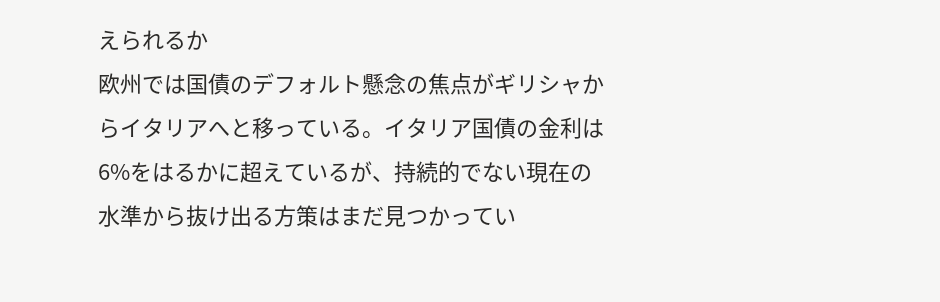えられるか
欧州では国債のデフォルト懸念の焦点がギリシャからイタリアへと移っている。イタリア国債の金利は6%をはるかに超えているが、持続的でない現在の水準から抜け出る方策はまだ見つかってい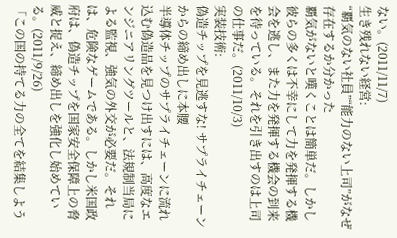ない。(2011/11/7)
生き残れない経営:
“覇気のない社員”“能力のない上司”がなぜ存在するか分かった
覇気がないと嘆くことは簡単だ。しかし彼らの多くは不幸にして力を発揮する機会を逃し、また力を発揮する機会の到来を待っている。それを引き出すのは上司の仕事だ。(2011/10/3)
実装技術:
偽造チップを見逃すな! サプライチェーンからの締め出しに本腰
半導体チップのサプライチェーンに流れ込む偽造品を見つけ出すには、高度なエンジニアリングツールと、法規制当局による監視、強気の外交が必要だ。それは、危険なゲームである。しかし米国政府は、偽造チップを国家安全保障上の脅威と捉え、締め出しを強化し始めている。(2011/9/26)
「この国の持てる力の全てを結集しよう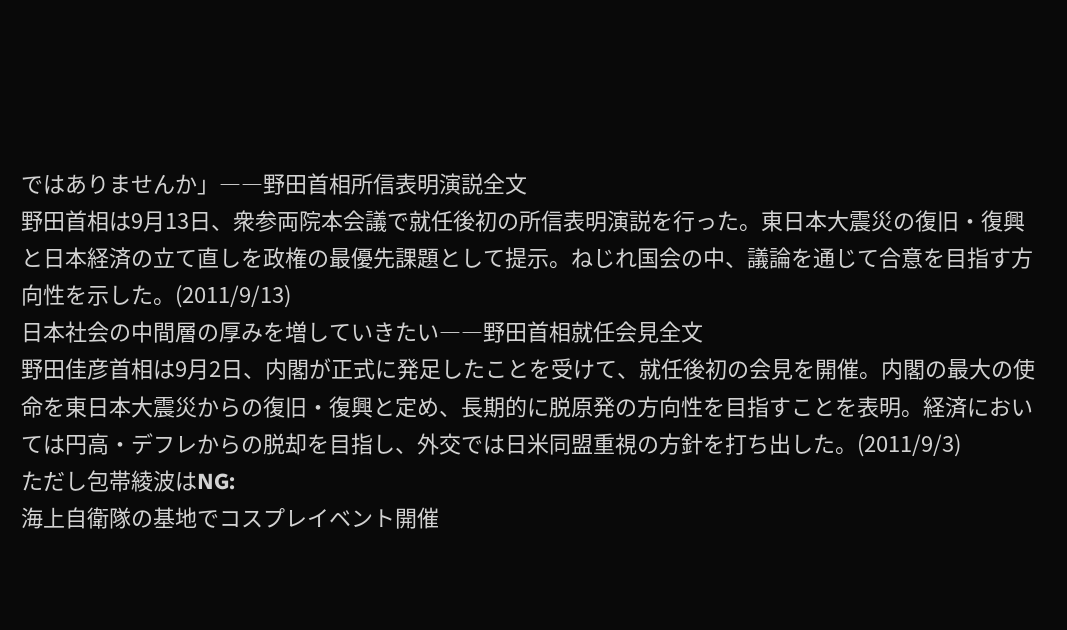ではありませんか」――野田首相所信表明演説全文
野田首相は9月13日、衆参両院本会議で就任後初の所信表明演説を行った。東日本大震災の復旧・復興と日本経済の立て直しを政権の最優先課題として提示。ねじれ国会の中、議論を通じて合意を目指す方向性を示した。(2011/9/13)
日本社会の中間層の厚みを増していきたい――野田首相就任会見全文
野田佳彦首相は9月2日、内閣が正式に発足したことを受けて、就任後初の会見を開催。内閣の最大の使命を東日本大震災からの復旧・復興と定め、長期的に脱原発の方向性を目指すことを表明。経済においては円高・デフレからの脱却を目指し、外交では日米同盟重視の方針を打ち出した。(2011/9/3)
ただし包帯綾波はNG:
海上自衛隊の基地でコスプレイベント開催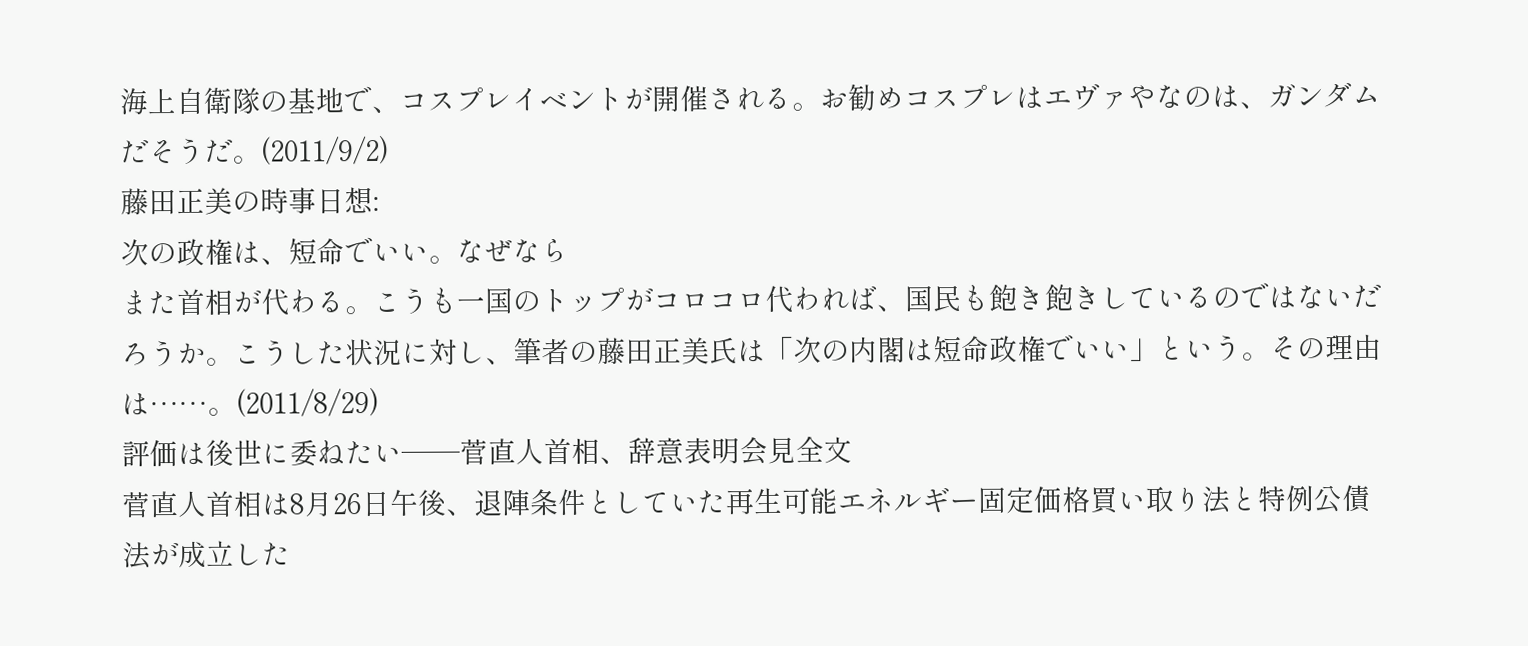海上自衛隊の基地で、コスプレイベントが開催される。お勧めコスプレはエヴァやなのは、ガンダムだそうだ。(2011/9/2)
藤田正美の時事日想:
次の政権は、短命でいい。なぜなら
また首相が代わる。こうも一国のトップがコロコロ代われば、国民も飽き飽きしているのではないだろうか。こうした状況に対し、筆者の藤田正美氏は「次の内閣は短命政権でいい」という。その理由は……。(2011/8/29)
評価は後世に委ねたい――菅直人首相、辞意表明会見全文
菅直人首相は8月26日午後、退陣条件としていた再生可能エネルギー固定価格買い取り法と特例公債法が成立した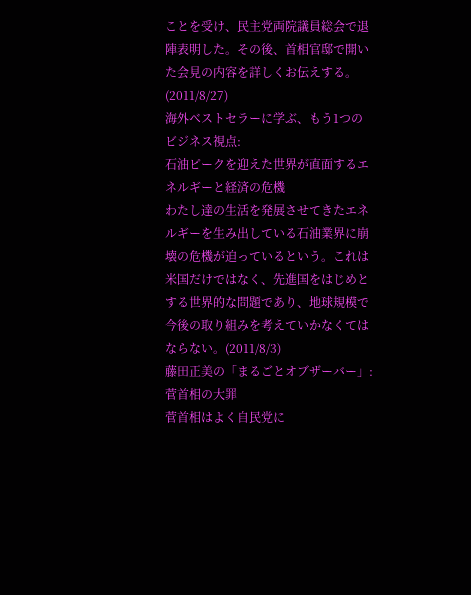ことを受け、民主党両院議員総会で退陣表明した。その後、首相官邸で開いた会見の内容を詳しくお伝えする。(2011/8/27)
海外ベストセラーに学ぶ、もう1つのビジネス視点:
石油ピークを迎えた世界が直面するエネルギーと経済の危機
わたし達の生活を発展させてきたエネルギーを生み出している石油業界に崩壊の危機が迫っているという。これは米国だけではなく、先進国をはじめとする世界的な問題であり、地球規模で今後の取り組みを考えていかなくてはならない。(2011/8/3)
藤田正美の「まるごとオブザーバー」:
菅首相の大罪
菅首相はよく自民党に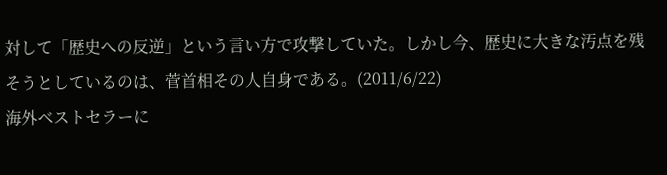対して「歴史への反逆」という言い方で攻撃していた。しかし今、歴史に大きな汚点を残そうとしているのは、菅首相その人自身である。(2011/6/22)
海外ベストセラーに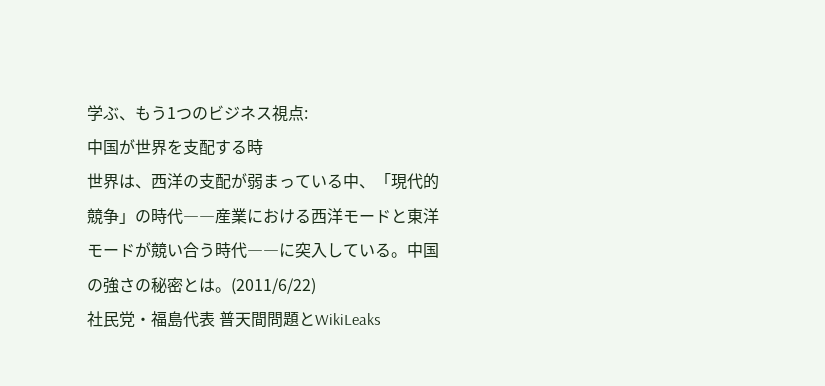学ぶ、もう1つのビジネス視点:
中国が世界を支配する時
世界は、西洋の支配が弱まっている中、「現代的競争」の時代――産業における西洋モードと東洋モードが競い合う時代――に突入している。中国の強さの秘密とは。(2011/6/22)
社民党・福島代表 普天間問題とWikiLeaks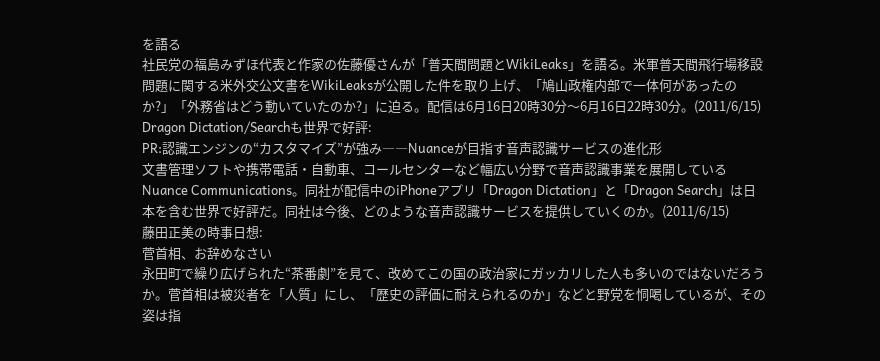を語る
社民党の福島みずほ代表と作家の佐藤優さんが「普天間問題とWikiLeaks」を語る。米軍普天間飛行場移設問題に関する米外交公文書をWikiLeaksが公開した件を取り上げ、「鳩山政権内部で一体何があったのか?」「外務省はどう動いていたのか?」に迫る。配信は6月16日20時30分〜6月16日22時30分。(2011/6/15)
Dragon Dictation/Searchも世界で好評:
PR:認識エンジンの“カスタマイズ”が強み――Nuanceが目指す音声認識サービスの進化形
文書管理ソフトや携帯電話・自動車、コールセンターなど幅広い分野で音声認識事業を展開しているNuance Communications。同社が配信中のiPhoneアプリ「Dragon Dictation」と「Dragon Search」は日本を含む世界で好評だ。同社は今後、どのような音声認識サービスを提供していくのか。(2011/6/15)
藤田正美の時事日想:
菅首相、お辞めなさい
永田町で繰り広げられた“茶番劇”を見て、改めてこの国の政治家にガッカリした人も多いのではないだろうか。菅首相は被災者を「人質」にし、「歴史の評価に耐えられるのか」などと野党を恫喝しているが、その姿は指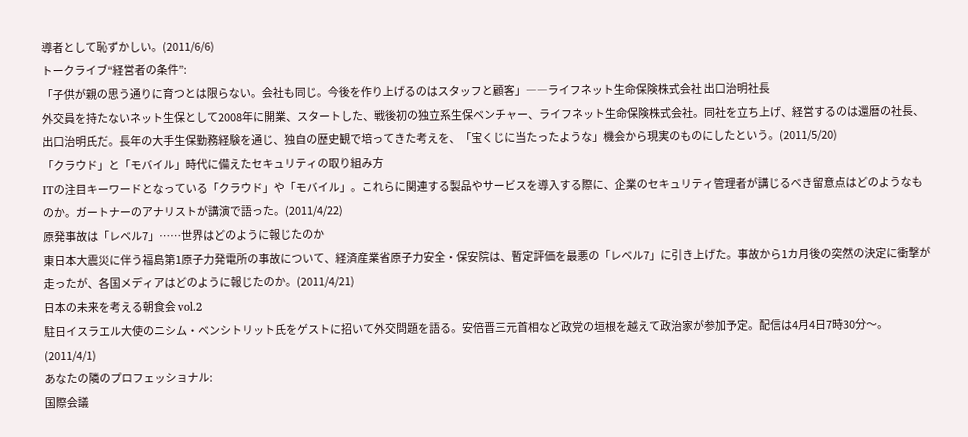導者として恥ずかしい。(2011/6/6)
トークライブ“経営者の条件”:
「子供が親の思う通りに育つとは限らない。会社も同じ。今後を作り上げるのはスタッフと顧客」――ライフネット生命保険株式会社 出口治明社長
外交員を持たないネット生保として2008年に開業、スタートした、戦後初の独立系生保ベンチャー、ライフネット生命保険株式会社。同社を立ち上げ、経営するのは還暦の社長、出口治明氏だ。長年の大手生保勤務経験を通じ、独自の歴史観で培ってきた考えを、「宝くじに当たったような」機会から現実のものにしたという。(2011/5/20)
「クラウド」と「モバイル」時代に備えたセキュリティの取り組み方
ITの注目キーワードとなっている「クラウド」や「モバイル」。これらに関連する製品やサービスを導入する際に、企業のセキュリティ管理者が講じるべき留意点はどのようなものか。ガートナーのアナリストが講演で語った。(2011/4/22)
原発事故は「レベル7」……世界はどのように報じたのか
東日本大震災に伴う福島第1原子力発電所の事故について、経済産業省原子力安全・保安院は、暫定評価を最悪の「レベル7」に引き上げた。事故から1カ月後の突然の決定に衝撃が走ったが、各国メディアはどのように報じたのか。(2011/4/21)
日本の未来を考える朝食会 vol.2
駐日イスラエル大使のニシム・ベンシトリット氏をゲストに招いて外交問題を語る。安倍晋三元首相など政党の垣根を越えて政治家が参加予定。配信は4月4日7時30分〜。(2011/4/1)
あなたの隣のプロフェッショナル:
国際会議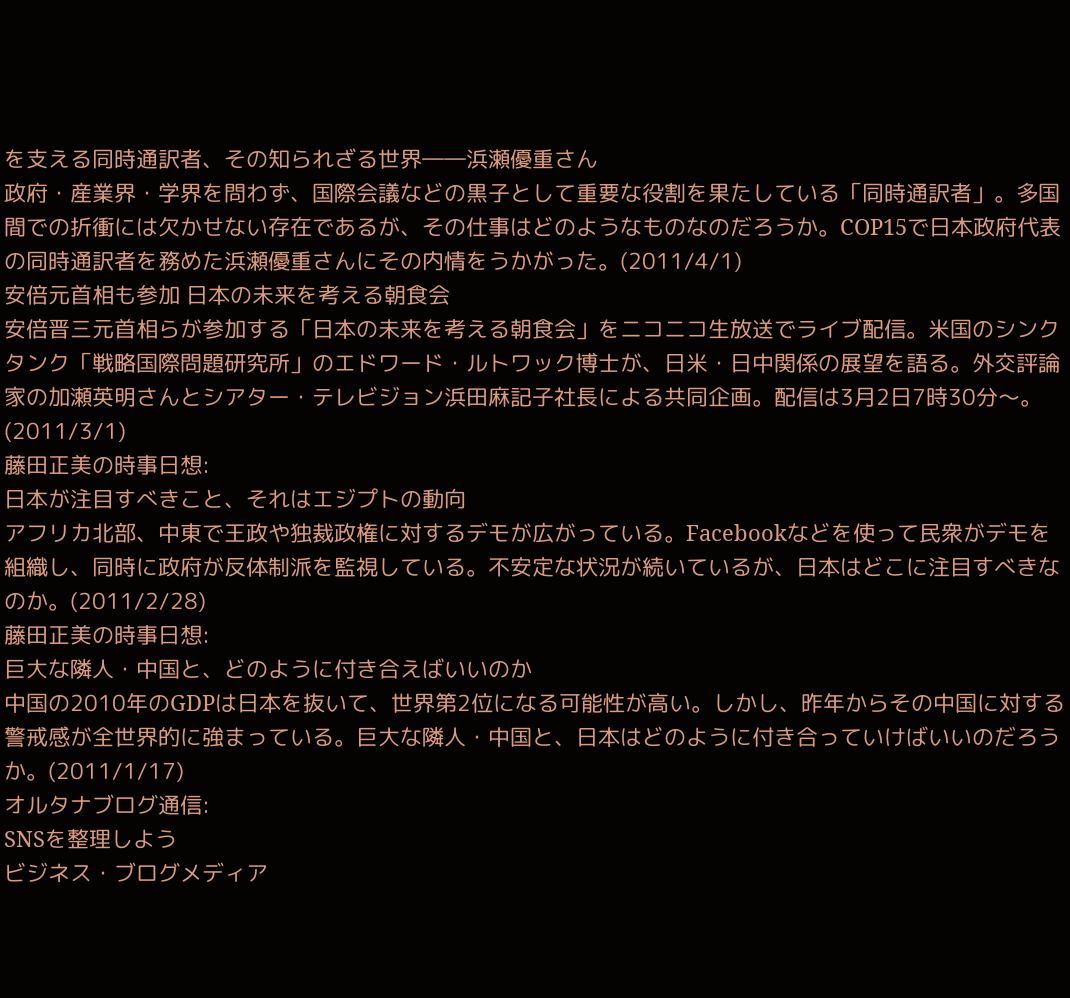を支える同時通訳者、その知られざる世界――浜瀬優重さん
政府・産業界・学界を問わず、国際会議などの黒子として重要な役割を果たしている「同時通訳者」。多国間での折衝には欠かせない存在であるが、その仕事はどのようなものなのだろうか。COP15で日本政府代表の同時通訳者を務めた浜瀬優重さんにその内情をうかがった。(2011/4/1)
安倍元首相も参加 日本の未来を考える朝食会
安倍晋三元首相らが参加する「日本の未来を考える朝食会」をニコニコ生放送でライブ配信。米国のシンクタンク「戦略国際問題研究所」のエドワード・ルトワック博士が、日米・日中関係の展望を語る。外交評論家の加瀬英明さんとシアター・テレビジョン浜田麻記子社長による共同企画。配信は3月2日7時30分〜。(2011/3/1)
藤田正美の時事日想:
日本が注目すべきこと、それはエジプトの動向
アフリカ北部、中東で王政や独裁政権に対するデモが広がっている。Facebookなどを使って民衆がデモを組織し、同時に政府が反体制派を監視している。不安定な状況が続いているが、日本はどこに注目すべきなのか。(2011/2/28)
藤田正美の時事日想:
巨大な隣人・中国と、どのように付き合えばいいのか
中国の2010年のGDPは日本を抜いて、世界第2位になる可能性が高い。しかし、昨年からその中国に対する警戒感が全世界的に強まっている。巨大な隣人・中国と、日本はどのように付き合っていけばいいのだろうか。(2011/1/17)
オルタナブログ通信:
SNSを整理しよう
ビジネス・ブログメディア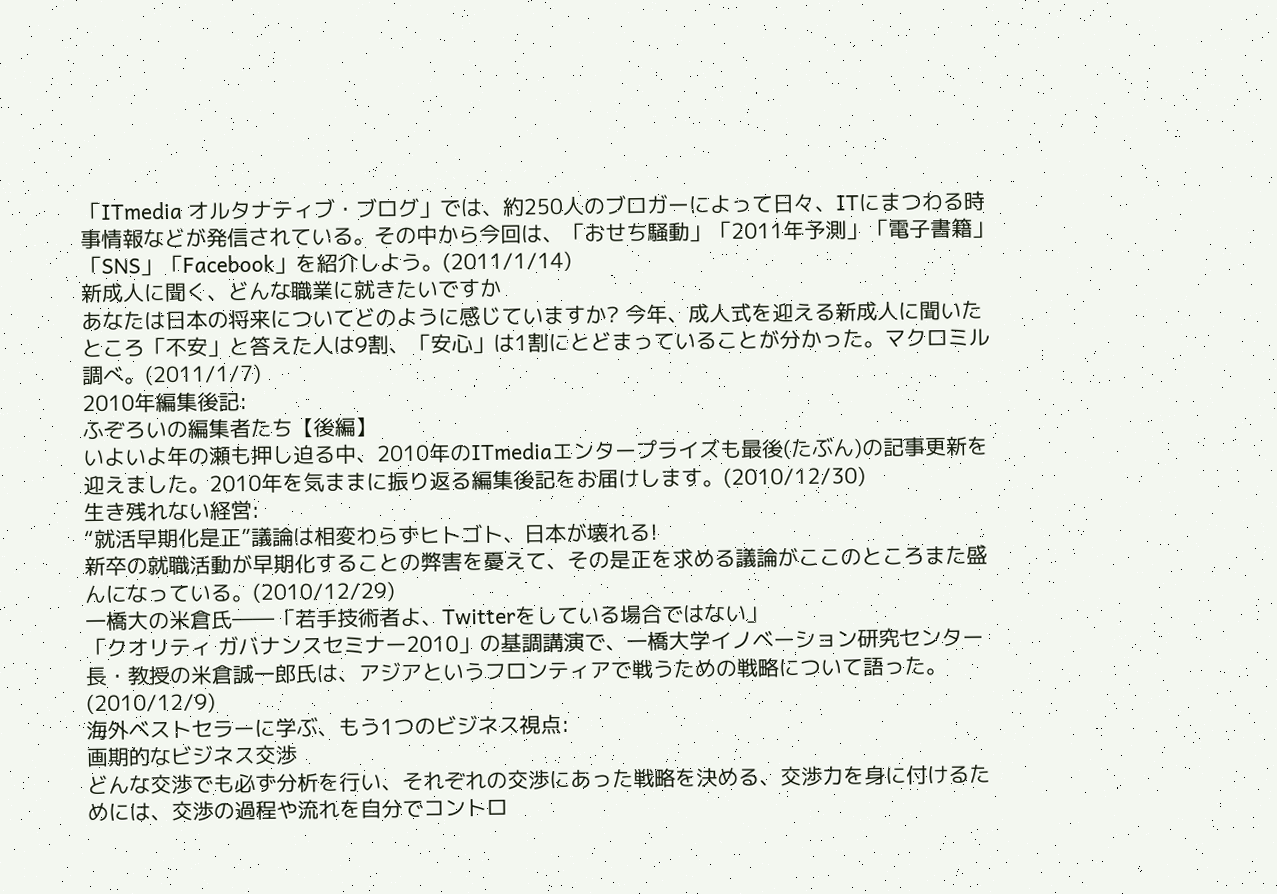「ITmedia オルタナティブ・ブログ」では、約250人のブロガーによって日々、ITにまつわる時事情報などが発信されている。その中から今回は、「おせち騒動」「2011年予測」「電子書籍」「SNS」「Facebook」を紹介しよう。(2011/1/14)
新成人に聞く、どんな職業に就きたいですか
あなたは日本の将来についてどのように感じていますか? 今年、成人式を迎える新成人に聞いたところ「不安」と答えた人は9割、「安心」は1割にとどまっていることが分かった。マクロミル調べ。(2011/1/7)
2010年編集後記:
ふぞろいの編集者たち【後編】
いよいよ年の瀬も押し迫る中、2010年のITmediaエンタープライズも最後(たぶん)の記事更新を迎えました。2010年を気ままに振り返る編集後記をお届けします。(2010/12/30)
生き残れない経営:
“就活早期化是正”議論は相変わらずヒトゴト、日本が壊れる!
新卒の就職活動が早期化することの弊害を憂えて、その是正を求める議論がここのところまた盛んになっている。(2010/12/29)
一橋大の米倉氏――「若手技術者よ、Twitterをしている場合ではない」
「クオリティ ガバナンスセミナー2010」の基調講演で、一橋大学イノベーション研究センター長・教授の米倉誠一郎氏は、アジアというフロンティアで戦うための戦略について語った。(2010/12/9)
海外ベストセラーに学ぶ、もう1つのビジネス視点:
画期的なビジネス交渉
どんな交渉でも必ず分析を行い、それぞれの交渉にあった戦略を決める、交渉力を身に付けるためには、交渉の過程や流れを自分でコントロ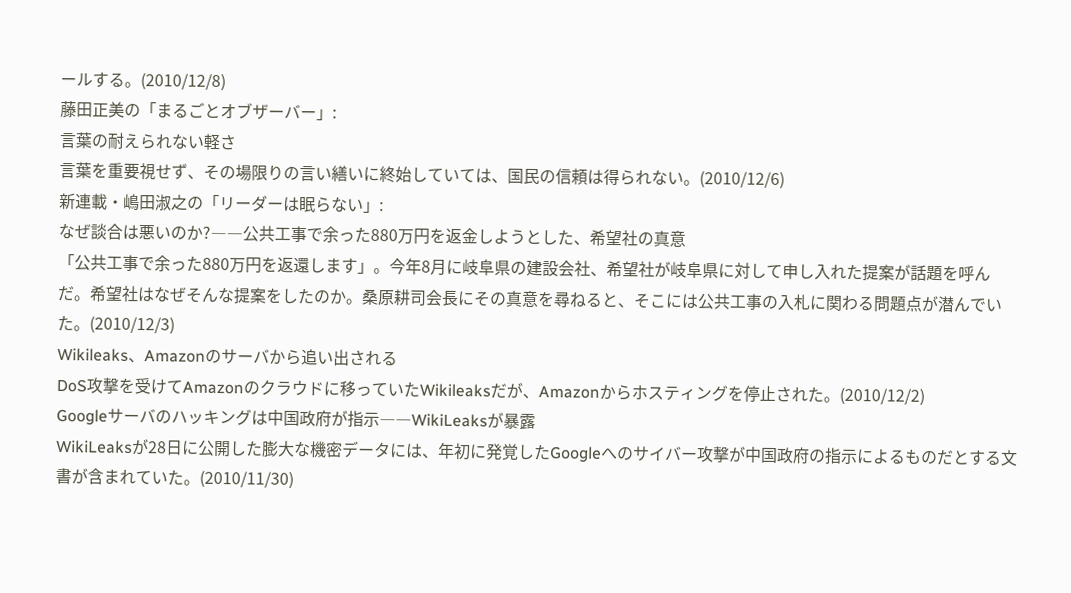ールする。(2010/12/8)
藤田正美の「まるごとオブザーバー」:
言葉の耐えられない軽さ
言葉を重要視せず、その場限りの言い繕いに終始していては、国民の信頼は得られない。(2010/12/6)
新連載・嶋田淑之の「リーダーは眠らない」:
なぜ談合は悪いのか?――公共工事で余った880万円を返金しようとした、希望社の真意
「公共工事で余った880万円を返還します」。今年8月に岐阜県の建設会社、希望社が岐阜県に対して申し入れた提案が話題を呼んだ。希望社はなぜそんな提案をしたのか。桑原耕司会長にその真意を尋ねると、そこには公共工事の入札に関わる問題点が潜んでいた。(2010/12/3)
Wikileaks、Amazonのサーバから追い出される
DoS攻撃を受けてAmazonのクラウドに移っていたWikileaksだが、Amazonからホスティングを停止された。(2010/12/2)
Googleサーバのハッキングは中国政府が指示――WikiLeaksが暴露
WikiLeaksが28日に公開した膨大な機密データには、年初に発覚したGoogleへのサイバー攻撃が中国政府の指示によるものだとする文書が含まれていた。(2010/11/30)